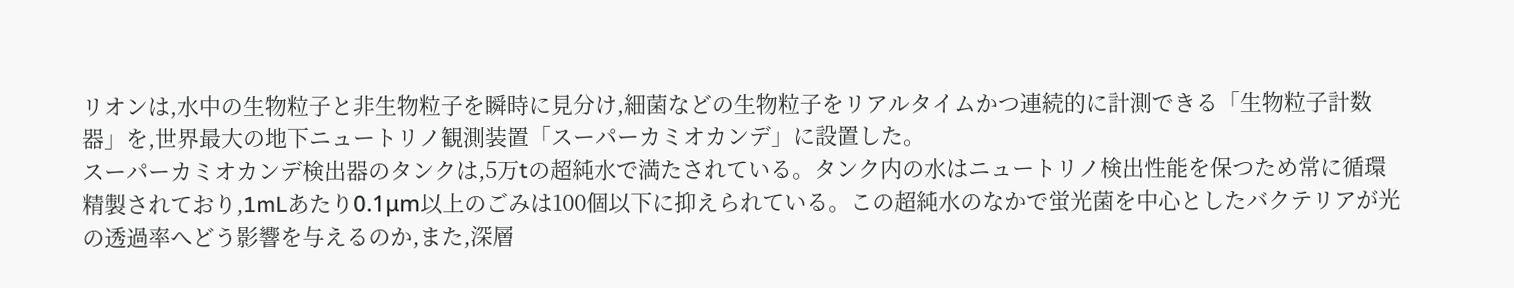リオンは,水中の生物粒子と非生物粒子を瞬時に見分け,細菌などの生物粒子をリアルタイムかつ連続的に計測できる「生物粒子計数器」を,世界最大の地下ニュートリノ観測装置「スーパーカミオカンデ」に設置した。
スーパーカミオカンデ検出器のタンクは,5万tの超純水で満たされている。タンク内の水はニュートリノ検出性能を保つため常に循環精製されており,1mLあたり0.1μm以上のごみは100個以下に抑えられている。この超純水のなかで蛍光菌を中心としたバクテリアが光の透過率へどう影響を与えるのか,また,深層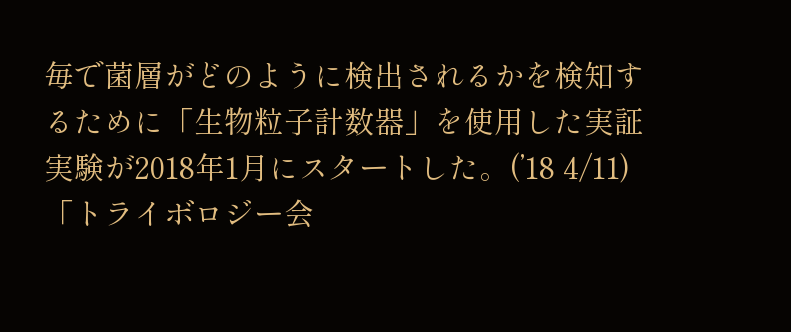毎で菌層がどのように検出されるかを検知するために「生物粒子計数器」を使用した実証実験が2018年1月にスタートした。(’18 4/11)
「トライボロジー会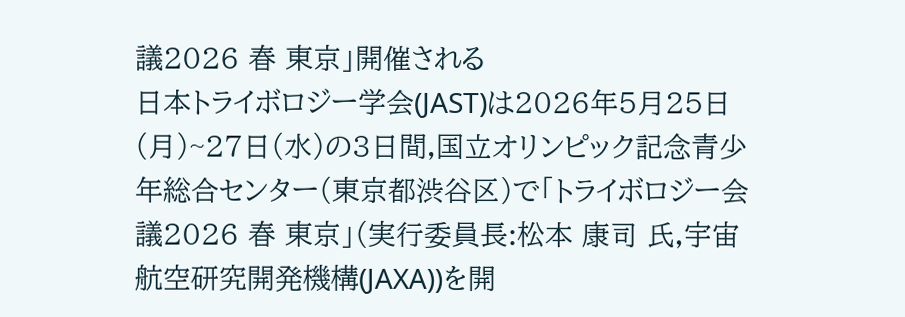議2026 春 東京」開催される
日本トライボロジー学会(JAST)は2026年5月25日(月)~27日(水)の3日間,国立オリンピック記念青少年総合センター(東京都渋谷区)で「トライボロジー会議2026 春 東京」(実行委員長:松本 康司 氏,宇宙航空研究開発機構(JAXA))を開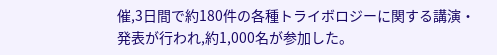催,3日間で約180件の各種トライボロジーに関する講演・発表が行われ,約1,000名が参加した。